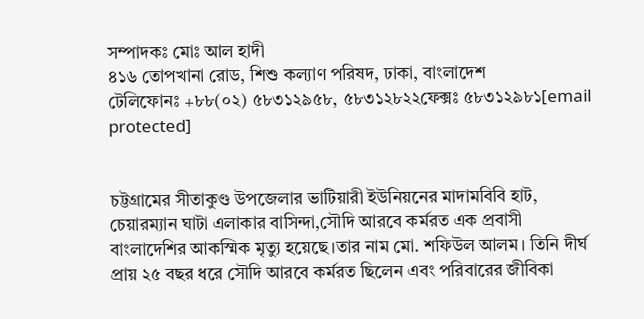সম্পাদকঃ মোঃ আল হাদী
৪১৬ তোপখানা রোড, শিশু কল্যাণ পরিষদ, ঢাকা, বাংলাদেশ
টেলিফোনঃ +৮৮(০২) ৫৮৩১২৯৫৮, ৫৮৩১২৮২২ফেক্সঃ ৫৮৩১২৯৮১[email protected]


চট্টগ্রামের সীতাকুণ্ড উপজেলার ভাটিয়ারী ইউনিয়নের মাদামবিবি হাট, চেয়ারম্যান ঘাটা এলাকার বাসিন্দা,সৌদি আরবে কর্মরত এক প্রবাসী বাংলাদেশির আকস্মিক মৃত্যু হয়েছে।তার নাম মো. শফিউল আলম। তিনি দীর্ঘ প্রায় ২৫ বছর ধরে সৌদি আরবে কর্মরত ছিলেন এবং পরিবারের জীবিকা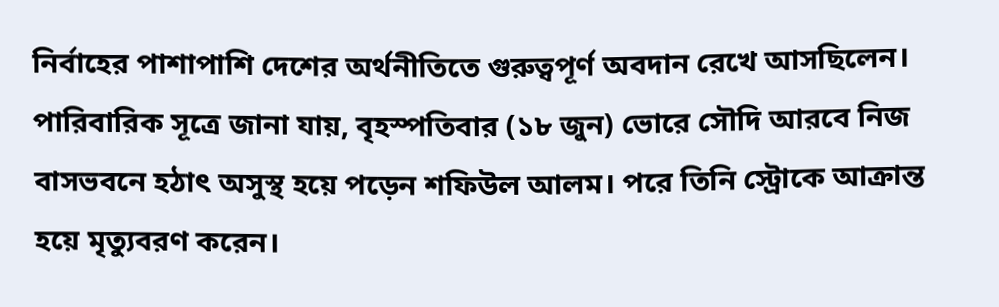নির্বাহের পাশাপাশি দেশের অর্থনীতিতে গুরুত্বপূর্ণ অবদান রেখে আসছিলেন।
পারিবারিক সূত্রে জানা যায়, বৃহস্পতিবার (১৮ জুন) ভোরে সৌদি আরবে নিজ বাসভবনে হঠাৎ অসুস্থ হয়ে পড়েন শফিউল আলম। পরে তিনি স্ট্রোকে আক্রান্ত হয়ে মৃত্যুবরণ করেন।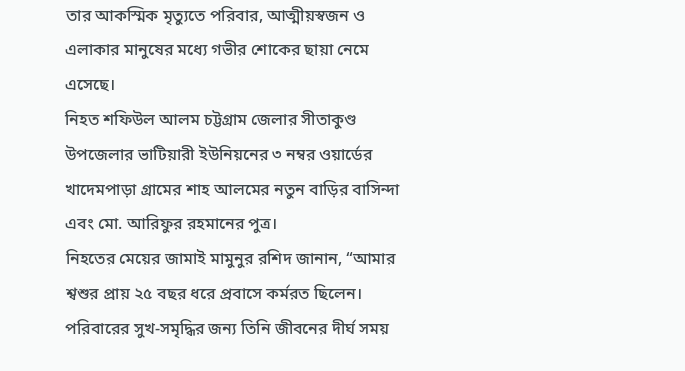তার আকস্মিক মৃত্যুতে পরিবার, আত্মীয়স্বজন ও এলাকার মানুষের মধ্যে গভীর শোকের ছায়া নেমে এসেছে।
নিহত শফিউল আলম চট্টগ্রাম জেলার সীতাকুণ্ড উপজেলার ভাটিয়ারী ইউনিয়নের ৩ নম্বর ওয়ার্ডের খাদেমপাড়া গ্রামের শাহ আলমের নতুন বাড়ির বাসিন্দা এবং মো. আরিফুর রহমানের পুত্র।
নিহতের মেয়ের জামাই মামুনুর রশিদ জানান, “আমার শ্বশুর প্রায় ২৫ বছর ধরে প্রবাসে কর্মরত ছিলেন। পরিবারের সুখ-সমৃদ্ধির জন্য তিনি জীবনের দীর্ঘ সময়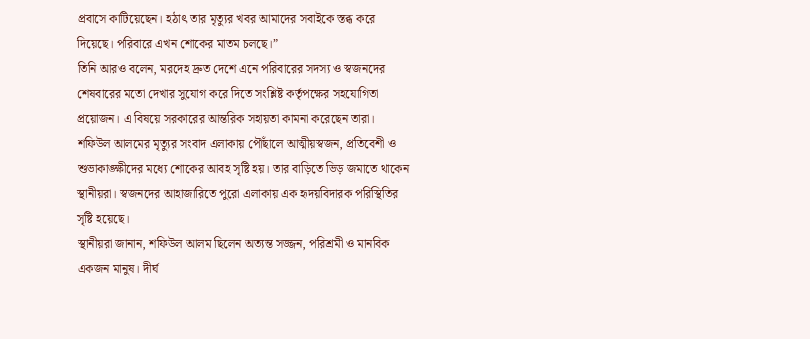প্রবাসে কাটিয়েছেন। হঠাৎ তার মৃত্যুর খবর আমাদের সবাইকে স্তব্ধ করে দিয়েছে। পরিবারে এখন শোকের মাতম চলছে।”
তিনি আরও বলেন, মরদেহ দ্রুত দেশে এনে পরিবারের সদস্য ও স্বজনদের শেষবারের মতো দেখার সুযোগ করে দিতে সংশ্লিষ্ট কর্তৃপক্ষের সহযোগিতা প্রয়োজন। এ বিষয়ে সরকারের আন্তরিক সহায়তা কামনা করেছেন তারা।
শফিউল আলমের মৃত্যুর সংবাদ এলাকায় পৌঁছালে আত্মীয়স্বজন, প্রতিবেশী ও শুভাকাঙ্ক্ষীদের মধ্যে শোকের আবহ সৃষ্টি হয়। তার বাড়িতে ভিড় জমাতে থাকেন স্থানীয়রা। স্বজনদের আহাজারিতে পুরো এলাকায় এক হৃদয়বিদারক পরিস্থিতির সৃষ্টি হয়েছে।
স্থানীয়রা জানান, শফিউল আলম ছিলেন অত্যন্ত সজ্জন, পরিশ্রমী ও মানবিক একজন মানুষ। দীর্ঘ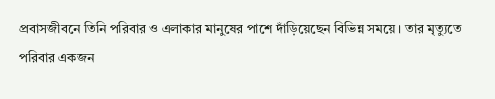প্রবাসজীবনে তিনি পরিবার ও এলাকার মানুষের পাশে দাঁড়িয়েছেন বিভিন্ন সময়ে। তার মৃত্যুতে পরিবার একজন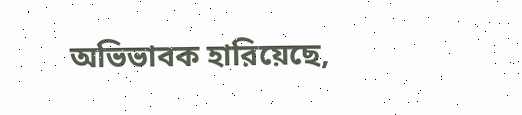অভিভাবক হারিয়েছে,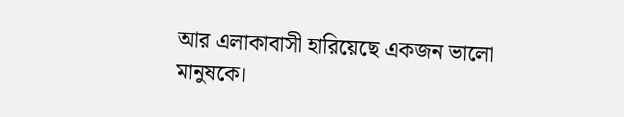আর এলাকাবাসী হারিয়েছে একজন ভালো মানুষকে।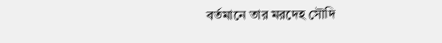বর্তমানে তার মরদেহ সৌদি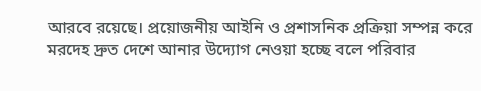আরবে রয়েছে। প্রয়োজনীয় আইনি ও প্রশাসনিক প্রক্রিয়া সম্পন্ন করে মরদেহ দ্রুত দেশে আনার উদ্যোগ নেওয়া হচ্ছে বলে পরিবার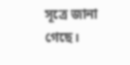সূত্রে জানা গেছে।